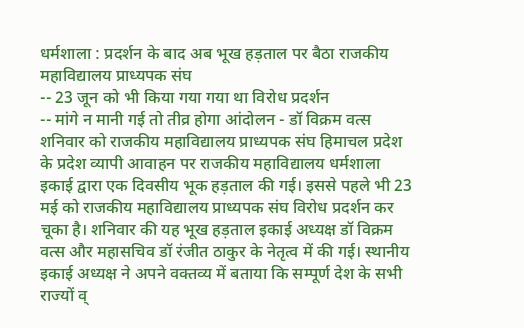धर्मशाला : प्रदर्शन के बाद अब भूख हड़ताल पर बैठा राजकीय महाविद्यालय प्राध्यपक संघ
-- 23 जून को भी किया गया गया था विरोध प्रदर्शन
-- मांगे न मानी गई तो तीव्र होगा आंदोलन - डॉ विक्रम वत्स
शनिवार को राजकीय महाविद्यालय प्राध्यपक संघ हिमाचल प्रदेश के प्रदेश व्यापी आवाहन पर राजकीय महाविद्यालय धर्मशाला इकाई द्वारा एक दिवसीय भूक हड़ताल की गई। इससे पहले भी 23 मई को राजकीय महाविद्यालय प्राध्यपक संघ विरोध प्रदर्शन कर चूका है। शनिवार की यह भूख हड़ताल इकाई अध्यक्ष डॉ विक्रम वत्स और महासचिव डॉ रंजीत ठाकुर के नेतृत्व में की गई। स्थानीय इकाई अध्यक्ष ने अपने वक्तव्य में बताया कि सम्पूर्ण देश के सभी राज्यों व्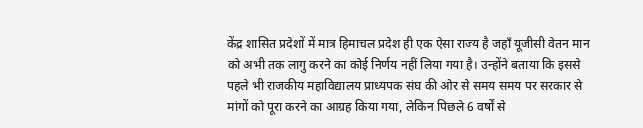केंद्र शासित प्रदेशों में मात्र हिमाचल प्रदेश ही एक ऐसा राज्य है जहाँ यूजीसी वेतन मान को अभी तक लागु करने का कोई निर्णय नहीं लिया गया है। उन्होंने बताया कि इससे पहले भी राजकीय महाविद्यालय प्राध्यपक संघ की ओर से समय समय पर सरकार से मांगों को पूरा करने का आग्रह किया गया, लेकिन पिछले 6 वर्षों से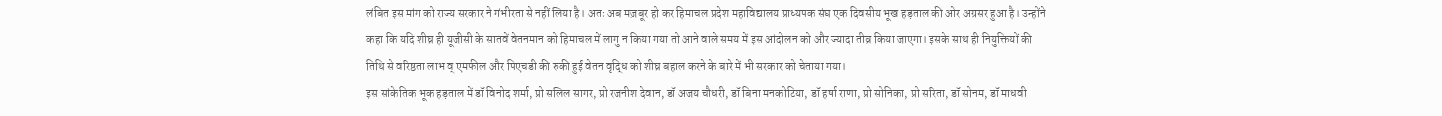लंबित इस मांग को राज्य सरकार ने गंभीरता से नहीं लिया है। अतः अब मज़बूर हो कर हिमाचल प्रदेश महाविद्यालय प्राध्यपक संघ एक दिवसीय भूख हड़ताल की ओर अग्रसर हुआ है। उन्होंने कहा कि यदि शीघ्र ही यूजीसी के सातवें वेतनमान को हिमाचल में लागु न किया गया तो आने वाले समय में इस आंदोलन को और ज्यादा तीव्र किया जाएगा। इसके साथ ही नियुक्तियों की तिथि से वरिष्ठता लाभ व् एमफील और पिएचडी की रुकी हुई वेतन वृद्धि को शीघ्र बहाल करने के बारे में भी सरकार को चेताया गया।
इस सांकेतिक भूक हड़ताल में डॉ विनोद शर्मा, प्रो सलिल सागर, प्रो रजनीश देवान, डॉ अजय चौधरी, डॉ बिना मनकोटिया, डॉ हर्षा राणा, प्रो सोनिका, प्रो सरिता, डॉ सोनम, डॉ माधवी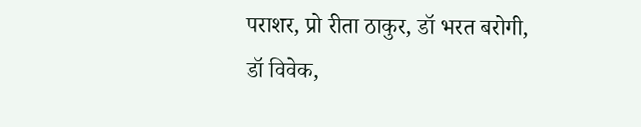पराशर, प्रो रीता ठाकुर, डॉ भरत बरोगी, डॉ विवेक,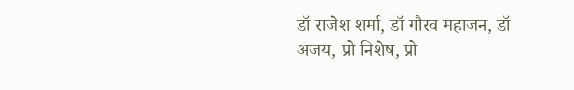डॉ राजेश शर्मा, डॉ गौरव महाजन, डॉ अजय, प्रो निशेष, प्रो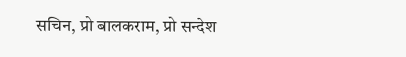सचिन, प्रो बालकराम, प्रो सन्देश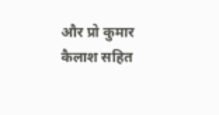और प्रो कुमार कैलाश सहित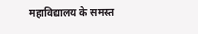महाविद्यालय के समस्त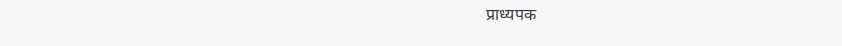प्राध्यपक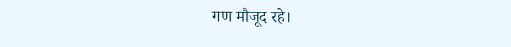गण मौजूद रहे।